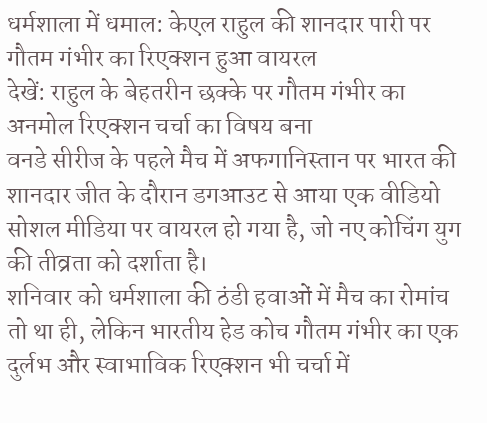धर्मशाला में धमाल: केएल राहुल की शानदार पारी पर गौतम गंभीर का रिएक्शन हुआ वायरल
देखें: राहुल के बेहतरीन छक्के पर गौतम गंभीर का अनमोल रिएक्शन चर्चा का विषय बना
वनडे सीरीज के पहले मैच में अफगानिस्तान पर भारत की शानदार जीत के दौरान डगआउट से आया एक वीडियो सोशल मीडिया पर वायरल हो गया है, जो नए कोचिंग युग की तीव्रता को दर्शाता है।
शनिवार को धर्मशाला की ठंडी हवाओं में मैच का रोमांच तो था ही, लेकिन भारतीय हेड कोच गौतम गंभीर का एक दुर्लभ और स्वाभाविक रिएक्शन भी चर्चा में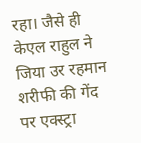रहा। जैसे ही केएल राहुल ने जिया उर रहमान शरीफी की गेंद पर एक्स्ट्रा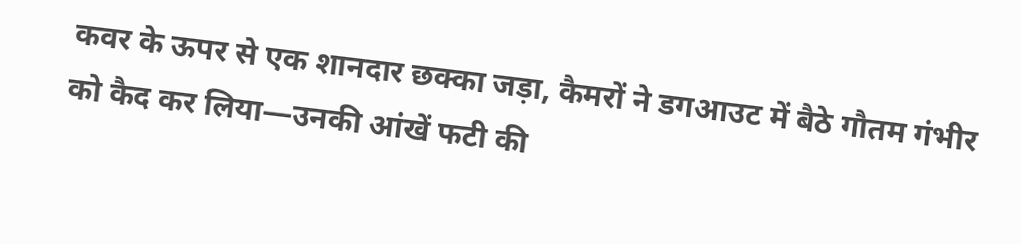कवर के ऊपर से एक शानदार छक्का जड़ा, कैमरों ने डगआउट में बैठे गौतम गंभीर को कैद कर लिया—उनकी आंखें फटी की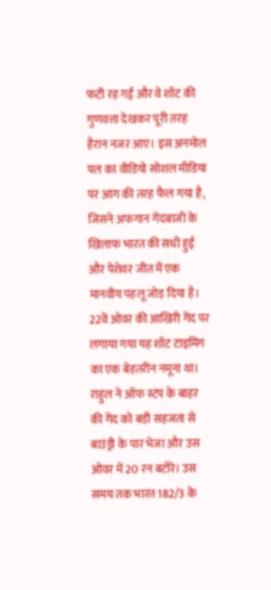फटी रह गईं और वे शॉट की गुणवत्ता देखकर पूरी तरह हैरान नजर आए। इस अनमोल पल का वीडियो सोशल मीडिया पर आग की तरह फैल गया है, जिसने अफगान गेंदबाजी के खिलाफ भारत की सधी हुई और पेशेवर जीत में एक मानवीय पहलू जोड़ दिया है।
22वें ओवर की आखिरी गेंद पर लगाया गया यह शॉट टाइमिंग का एक बेहतरीन नमूना था। राहुल ने ऑफ स्टंप के बाहर की गेंद को बड़ी सहजता से बाउंड्री के पार भेजा और उस ओवर में 20 रन बटोरे। उस समय तक भारत 182/3 के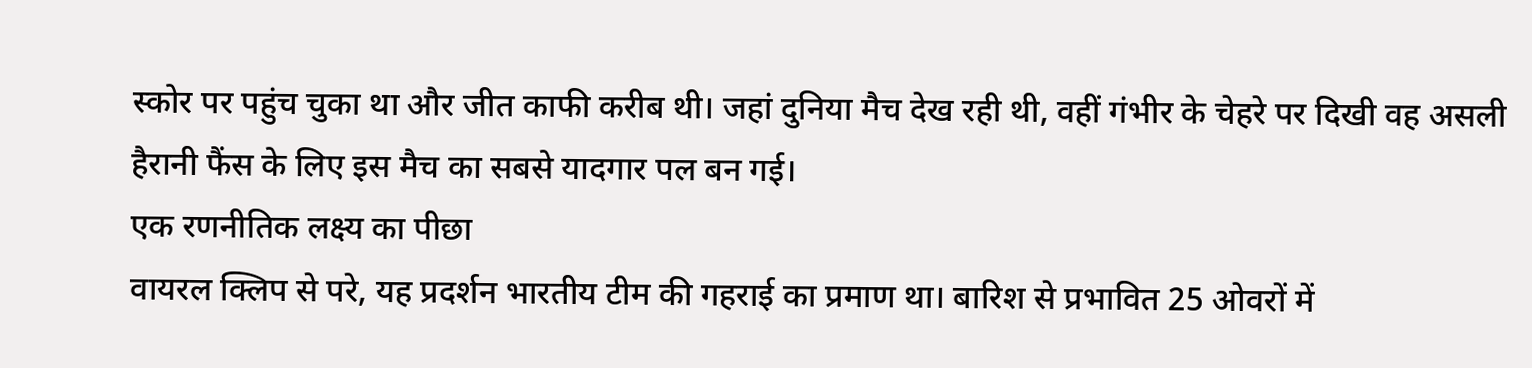स्कोर पर पहुंच चुका था और जीत काफी करीब थी। जहां दुनिया मैच देख रही थी, वहीं गंभीर के चेहरे पर दिखी वह असली हैरानी फैंस के लिए इस मैच का सबसे यादगार पल बन गई।
एक रणनीतिक लक्ष्य का पीछा
वायरल क्लिप से परे, यह प्रदर्शन भारतीय टीम की गहराई का प्रमाण था। बारिश से प्रभावित 25 ओवरों में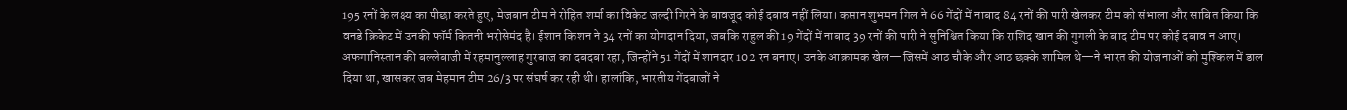195 रनों के लक्ष्य का पीछा करते हुए, मेजबान टीम ने रोहित शर्मा का विकेट जल्दी गिरने के बावजूद कोई दबाव नहीं लिया। कप्तान शुभमन गिल ने 66 गेंदों में नाबाद 84 रनों की पारी खेलकर टीम को संभाला और साबित किया कि वनडे क्रिकेट में उनकी फॉर्म कितनी भरोसेमंद है। ईशान किशन ने 34 रनों का योगदान दिया, जबकि राहुल की 19 गेंदों में नाबाद 39 रनों की पारी ने सुनिश्चित किया कि राशिद खान की गुगली के बाद टीम पर कोई दबाव न आए।
अफगानिस्तान की बल्लेबाजी में रहमानुल्लाह गुरबाज का दबदबा रहा, जिन्होंने 51 गेंदों में शानदार 102 रन बनाए। उनके आक्रामक खेल—जिसमें आठ चौके और आठ छक्के शामिल थे—ने भारत की योजनाओं को मुश्किल में डाल दिया था, खासकर जब मेहमान टीम 26/3 पर संघर्ष कर रही थी। हालांकि, भारतीय गेंदबाजों ने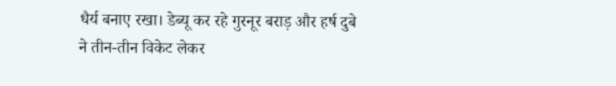धैर्य बनाए रखा। डेब्यू कर रहे गुरनूर बराड़ और हर्ष दुबे ने तीन-तीन विकेट लेकर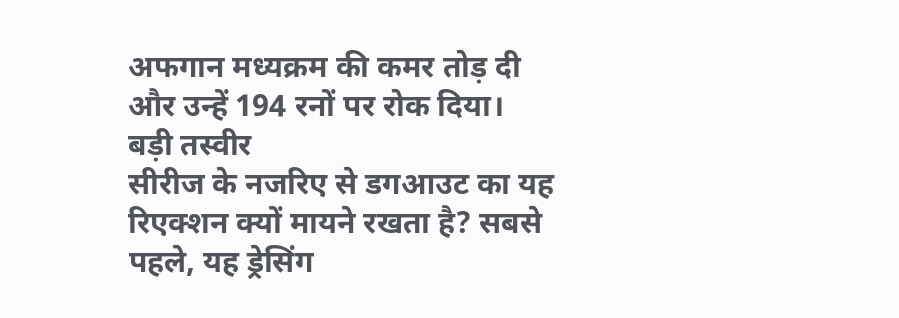अफगान मध्यक्रम की कमर तोड़ दी और उन्हें 194 रनों पर रोक दिया।
बड़ी तस्वीर
सीरीज के नजरिए से डगआउट का यह रिएक्शन क्यों मायने रखता है? सबसे पहले, यह ड्रेसिंग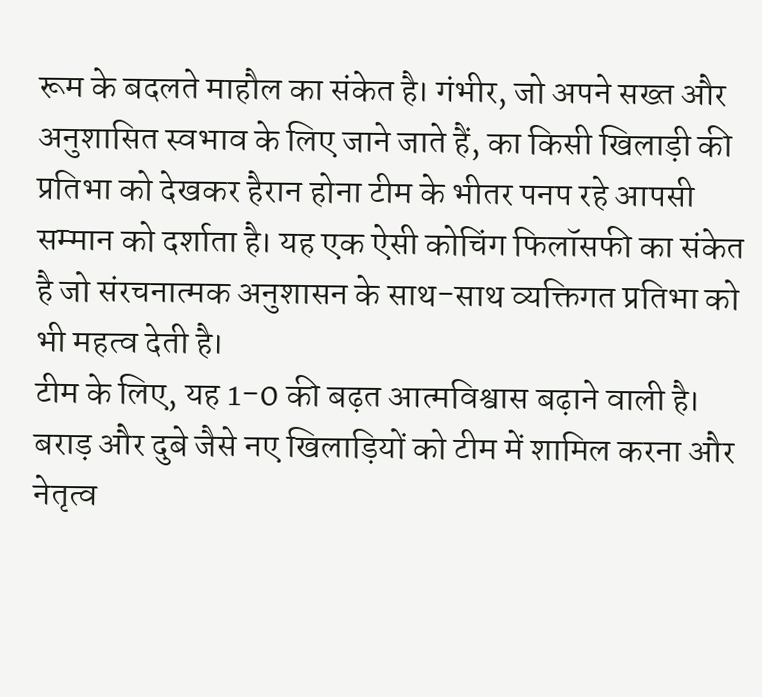रूम के बदलते माहौल का संकेत है। गंभीर, जो अपने सख्त और अनुशासित स्वभाव के लिए जाने जाते हैं, का किसी खिलाड़ी की प्रतिभा को देखकर हैरान होना टीम के भीतर पनप रहे आपसी सम्मान को दर्शाता है। यह एक ऐसी कोचिंग फिलॉसफी का संकेत है जो संरचनात्मक अनुशासन के साथ-साथ व्यक्तिगत प्रतिभा को भी महत्व देती है।
टीम के लिए, यह 1-0 की बढ़त आत्मविश्वास बढ़ाने वाली है। बराड़ और दुबे जैसे नए खिलाड़ियों को टीम में शामिल करना और नेतृत्व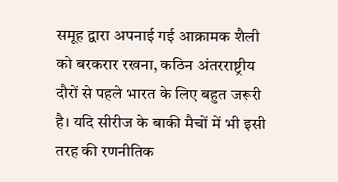समूह द्वारा अपनाई गई आक्रामक शैली को बरकरार रखना, कठिन अंतरराष्ट्रीय दौरों से पहले भारत के लिए बहुत जरूरी है। यदि सीरीज के बाकी मैचों में भी इसी तरह की रणनीतिक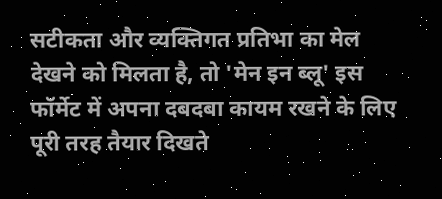सटीकता और व्यक्तिगत प्रतिभा का मेल देखने को मिलता है, तो 'मेन इन ब्लू' इस फॉर्मेट में अपना दबदबा कायम रखने के लिए पूरी तरह तैयार दिखते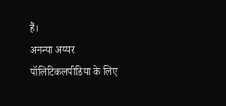हैं।
अनन्या अय्यर पॉलिटिकलपीडिया के लिए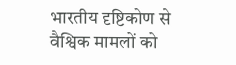भारतीय दृष्टिकोण से वैश्विक मामलों को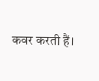कवर करती हैं।